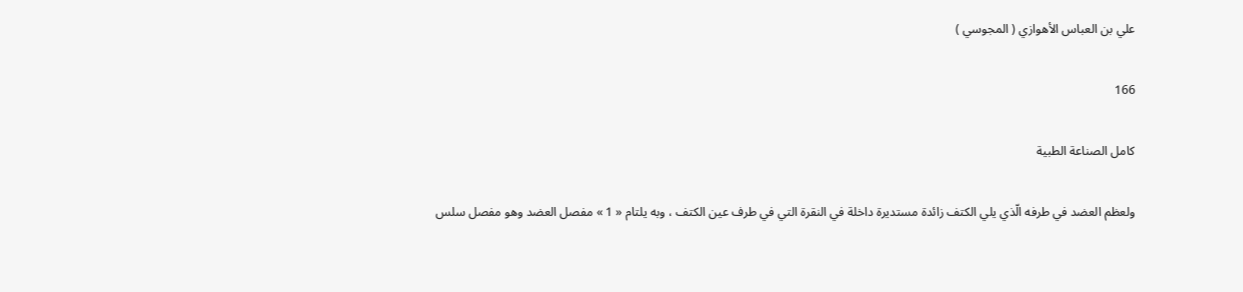علي بن العباس الأهوازي ( المجوسي )

166

كامل الصناعة الطبية

ولعظم العضد في طرفه الّذي يلي الكتف زائدة مستديرة داخلة في النقرة التي في طرف عين الكتف ، وبه يلتام « 1 » مفصل العضد وهو مفصل سلس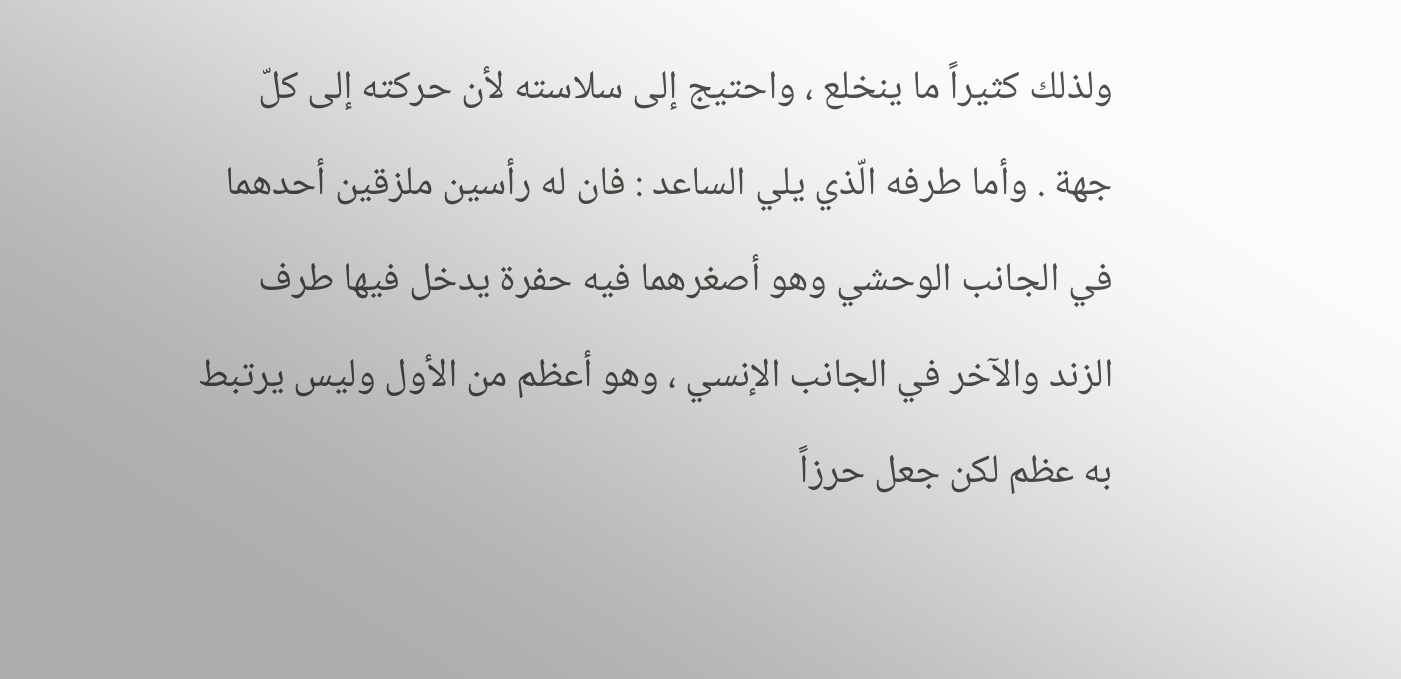ولذلك كثيراً ما ينخلع ، واحتيج إلى سلاسته لأن حركته إلى كلّ جهة . وأما طرفه الّذي يلي الساعد : فان له رأسين ملزقين أحدهما في الجانب الوحشي وهو أصغرهما فيه حفرة يدخل فيها طرف الزند والآخر في الجانب الإنسي ، وهو أعظم من الأول وليس يرتبط به عظم لكن جعل حرزاً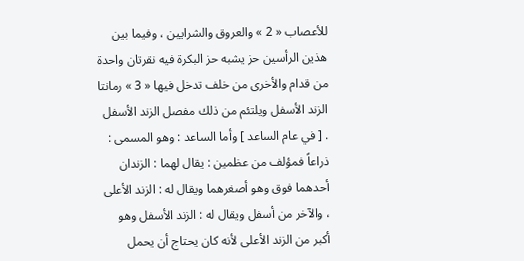للأعصاب « 2 » والعروق والشرايين ، وفيما بين هذين الرأسين حز يشبه حز البكرة فيه نقرتان واحدة من قدام والأخرى من خلف تدخل فيها « 3 » رمانتا الزند الأسفل ويلتئم من ذلك مفصل الزند الأسفل . [ في عام الساعد ] وأما الساعد : وهو المسمى : ذراعاً فمؤلف من عظمين : يقال لهما : الزندان أحدهما فوق وهو أصغرهما ويقال له : الزند الأعلى ، والآخر من أسفل ويقال له : الزند الأسفل وهو أكبر من الزند الأعلى لأنه كان يحتاج أن يحمل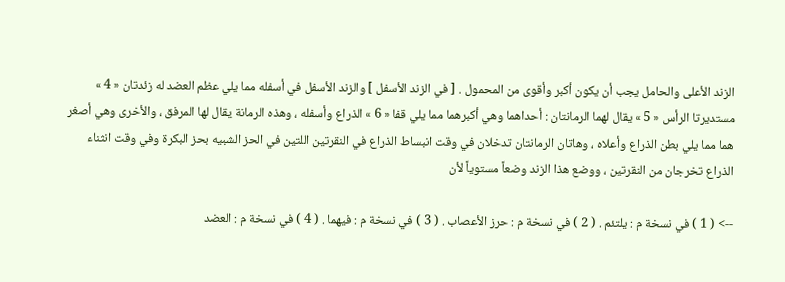الزند الأعلى والحامل يجب أن يكون أكبر وأقوى من المحمول . [ في الزند الأسفل ] والزند الأسفل في أسفله مما يلي عظم العضد له زئدتان « 4 » مستديرتا الرأس « 5 » يقال لهما الرمانتان : أحداهما وهي أكبرهما مما يلي قفا « 6 » الذراع وأسفله ، وهذه الرمانة يقال لها المرفق ، والأخرى وهي أصغر هما مما يلي بطن الذراع وأعلاه ، وهاتان الرمانتان تدخلان في وقت انبساط الذراع في النقرتين اللتين في الحز الشبيه بحز البكرة وفي وقت انثناء الذراع تخرجان من النقرتين ، ووضع هذا الزند وضعاً مستوياً لأن

--> ( 1 ) في نسخة م : يلتئم . ( 2 ) في نسخة م : حرز الأعصاب . ( 3 ) في نسخة م : فيهما . ( 4 ) في نسخة م : العضد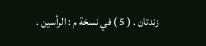زندتان . ( 5 ) في نسخة م : الرأسين .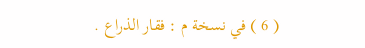( 6 ) في نسخة م : فقار الذراع .